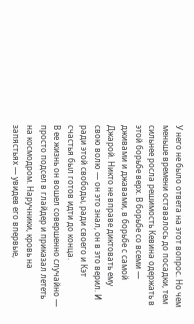У него не было ответа на этот вопрос. Но чем меньше времени оставалось до посадки, тем сильнее росла решимость Кевина одержать в этой борьбе верх. В борьбе со всеми — дживами и джавами, в борьбе с самой Джарой. Никто не вправе диктовать ему свою волю — он это знал, он в это верил. И ради этой свободы, ради своего и Кэт счастья был готов идти до конца.
В ее жизнь он вошел совершенно случайно — просто подсел в глайдер и приказал лететь на космодром. Наручники, кровь на запястьях — увидев его впервые,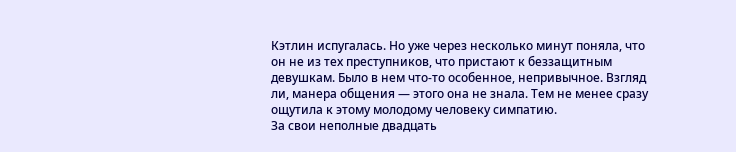Кэтлин испугалась. Но уже через несколько минут поняла, что он не из тех преступников, что пристают к беззащитным девушкам. Было в нем что-то особенное, непривычное. Взгляд ли, манера общения — этого она не знала. Тем не менее сразу ощутила к этому молодому человеку симпатию.
За свои неполные двадцать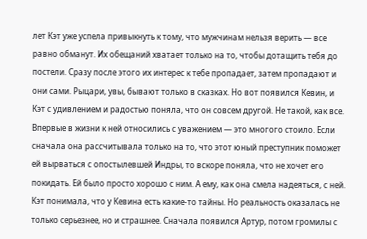лет Кэт уже успела привыкнуть к тому, что мужчинам нельзя верить — все равно обманут. Их обещаний хватает только на то, чтобы дотащить тебя до постели. Сразу после этого их интерес к тебе пропадает, затем пропадают и они сами. Рыцари, увы, бывают только в сказках. Но вот появился Кевин, и Кэт с удивлением и радостью поняла, что он совсем другой. Не такой, как все. Впервые в жизни к ней относились с уважением — это многого стоило. Если сначала она рассчитывала только на то, что этот юный преступник поможет ей вырваться с опостылевшей Индры, то вскоре поняла, что не хочет его покидать. Ей было просто хорошо с ним. А ему, как она смела надеяться, с ней.
Кэт понимала, что у Кевина есть какие-то тайны. Но реальность оказалась не только серьезнее, но и страшнее. Сначала появился Артур, потом громилы с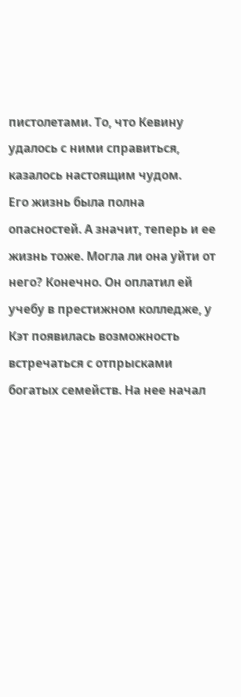пистолетами. То, что Кевину удалось с ними справиться, казалось настоящим чудом.
Его жизнь была полна опасностей. А значит, теперь и ее жизнь тоже. Могла ли она уйти от него? Конечно. Он оплатил ей учебу в престижном колледже, у Кэт появилась возможность встречаться с отпрысками богатых семейств. На нее начал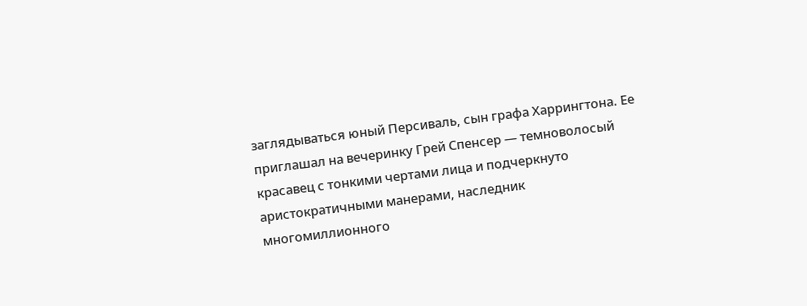заглядываться юный Персиваль, сын графа Харрингтона. Ее приглашал на вечеринку Грей Спенсер — темноволосый красавец с тонкими чертами лица и подчеркнуто аристократичными манерами, наследник многомиллионного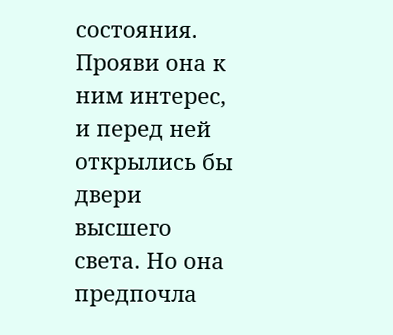состояния. Прояви она к ним интерес, и перед ней открылись бы двери высшего света. Но она предпочла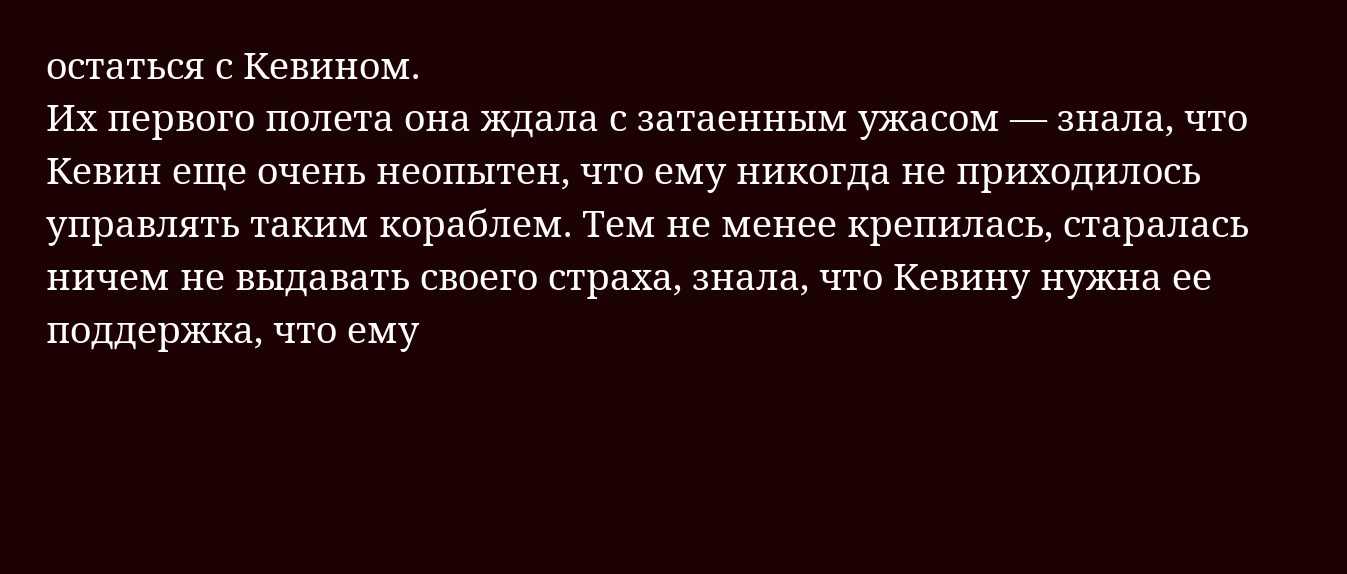остаться с Кевином.
Их первого полета она ждала с затаенным ужасом — знала, что Кевин еще очень неопытен, что ему никогда не приходилось управлять таким кораблем. Тем не менее крепилась, старалась ничем не выдавать своего страха, знала, что Кевину нужна ее поддержка, что ему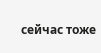сейчас тоже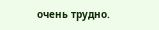очень трудно.